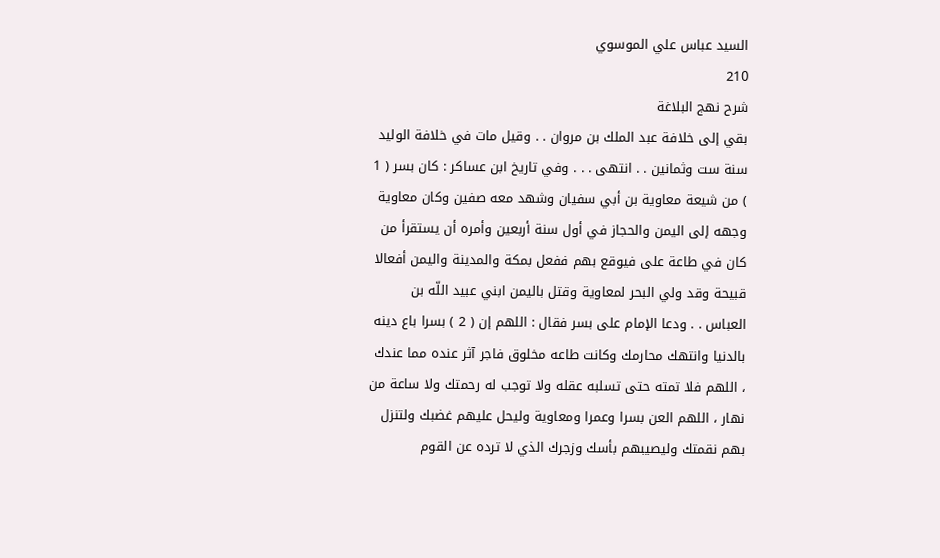السيد عباس علي الموسوي
210
شرح نهج البلاغة
بقي إلى خلافة عبد الملك بن مروان . . وقيل مات في خلافة الوليد سنة ست وثمانين . . انتهى . . . وفي تاريخ ابن عساكر : كان بسر ( 1 ) من شيعة معاوية بن أبي سفيان وشهد معه صفين وكان معاوية وجهه إلى اليمن والحجاز في أول سنة أربعين وأمره أن يستقرأ من كان في طاعة على فيوقع بهم ففعل بمكة والمدينة واليمن أفعالا قبيحة وقد ولي البحر لمعاوية وقتل باليمن ابني عبيد اللّه بن العباس . . ودعا الإمام على بسر فقال : اللهم إن ( 2 ) بسرا باع دينه بالدنيا وانتهك محارمك وكانت طاعه مخلوق فاجر آثر عنده مما عندك ، اللهم فلا تمته حتى تسلبه عقله ولا توجب له رحمتك ولا ساعة من نهار ، اللهم العن بسرا وعمرا ومعاوية وليحل عليهم غضبك ولتنزل بهم نقمتك وليصيبهم بأسك وزجرك الذي لا ترده عن القوم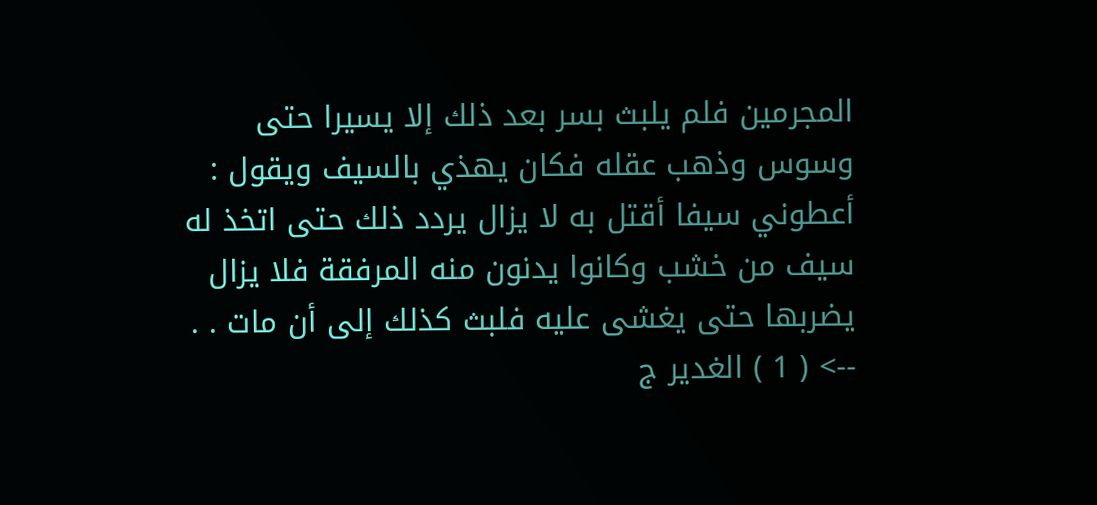المجرمين فلم يلبث بسر بعد ذلك إلا يسيرا حتى وسوس وذهب عقله فكان يهذي بالسيف ويقول : أعطوني سيفا أقتل به لا يزال يردد ذلك حتى اتخذ له سيف من خشب وكانوا يدنون منه المرفقة فلا يزال يضربها حتى يغشى عليه فلبث كذلك إلى أن مات . .
--> ( 1 ) الغدير ج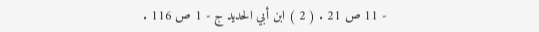- 11 ص 21 . ( 2 ) ابن أبي الحديد ج - 1 ص 116 .